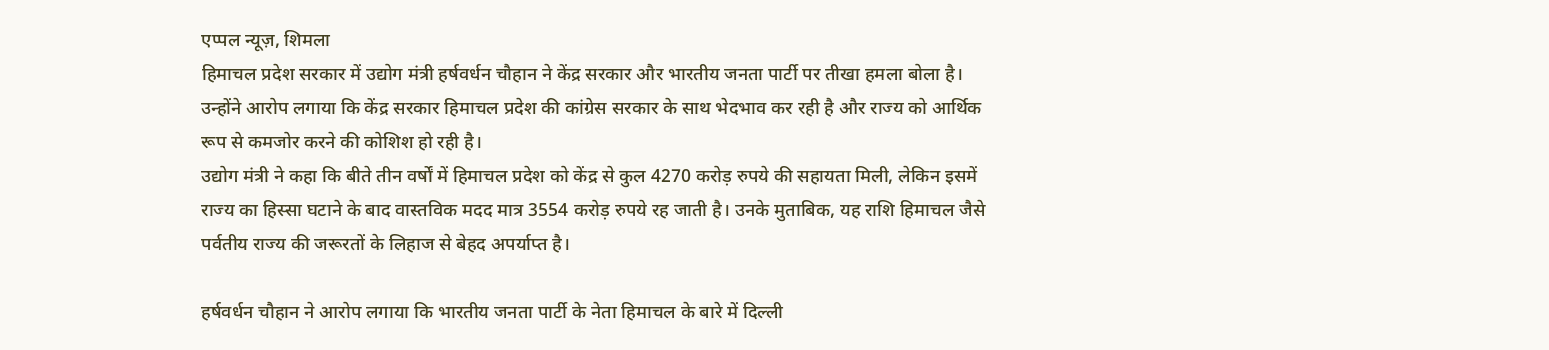एप्पल न्यूज़, शिमला
हिमाचल प्रदेश सरकार में उद्योग मंत्री हर्षवर्धन चौहान ने केंद्र सरकार और भारतीय जनता पार्टी पर तीखा हमला बोला है। उन्होंने आरोप लगाया कि केंद्र सरकार हिमाचल प्रदेश की कांग्रेस सरकार के साथ भेदभाव कर रही है और राज्य को आर्थिक रूप से कमजोर करने की कोशिश हो रही है।
उद्योग मंत्री ने कहा कि बीते तीन वर्षों में हिमाचल प्रदेश को केंद्र से कुल 4270 करोड़ रुपये की सहायता मिली, लेकिन इसमें राज्य का हिस्सा घटाने के बाद वास्तविक मदद मात्र 3554 करोड़ रुपये रह जाती है। उनके मुताबिक, यह राशि हिमाचल जैसे पर्वतीय राज्य की जरूरतों के लिहाज से बेहद अपर्याप्त है।

हर्षवर्धन चौहान ने आरोप लगाया कि भारतीय जनता पार्टी के नेता हिमाचल के बारे में दिल्ली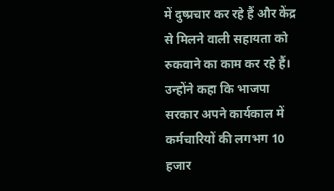में दुष्प्रचार कर रहे हैं और केंद्र से मिलने वाली सहायता को रुकवाने का काम कर रहे हैं। उन्होंने कहा कि भाजपा सरकार अपने कार्यकाल में कर्मचारियों की लगभग 10 हजार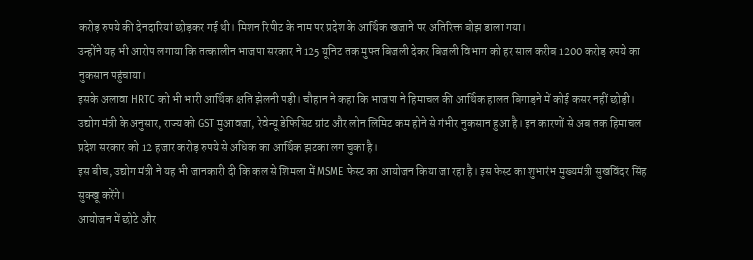करोड़ रुपये की देनदारियां छोड़कर गई थी। मिशन रिपीट के नाम पर प्रदेश के आर्थिक खजाने पर अतिरिक्त बोझ डाला गया।
उन्होंने यह भी आरोप लगाया कि तत्कालीन भाजपा सरकार ने 125 यूनिट तक मुफ्त बिजली देकर बिजली विभाग को हर साल करीब 1200 करोड़ रुपये का नुकसान पहुंचाया।
इसके अलावा HRTC को भी भारी आर्थिक क्षति झेलनी पड़ी। चौहान ने कहा कि भाजपा ने हिमाचल की आर्थिक हालत बिगाड़ने में कोई कसर नहीं छोड़ी।
उद्योग मंत्री के अनुसार, राज्य को GST मुआवजा, रेवेन्यू डेफिसिट ग्रांट और लोन लिमिट कम होने से गंभीर नुकसान हुआ है। इन कारणों से अब तक हिमाचल प्रदेश सरकार को 12 हजार करोड़ रुपये से अधिक का आर्थिक झटका लग चुका है।
इस बीच, उद्योग मंत्री ने यह भी जानकारी दी कि कल से शिमला में MSME फेस्ट का आयोजन किया जा रहा है। इस फेस्ट का शुभारंभ मुख्यमंत्री सुखविंदर सिंह सुक्खू करेंगे।
आयोजन में छोटे और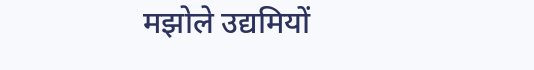मझोले उद्यमियों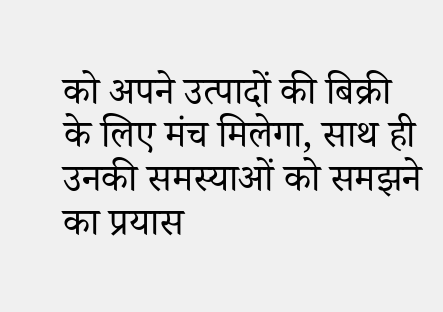को अपने उत्पादों की बिक्री के लिए मंच मिलेगा, साथ ही उनकी समस्याओं को समझने का प्रयास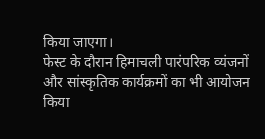किया जाएगा।
फेस्ट के दौरान हिमाचली पारंपरिक व्यंजनों और सांस्कृतिक कार्यक्रमों का भी आयोजन किया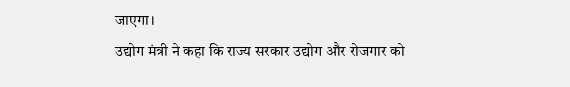जाएगा।
उद्योग मंत्री ने कहा कि राज्य सरकार उद्योग और रोजगार को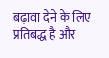बढ़ावा देने के लिए प्रतिबद्ध है और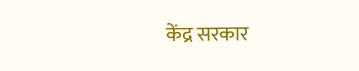केंद्र सरकार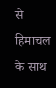से हिमाचल के साथ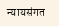न्यायसंगत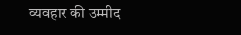व्यवहार की उम्मीद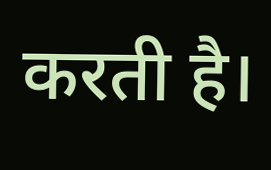करती है।